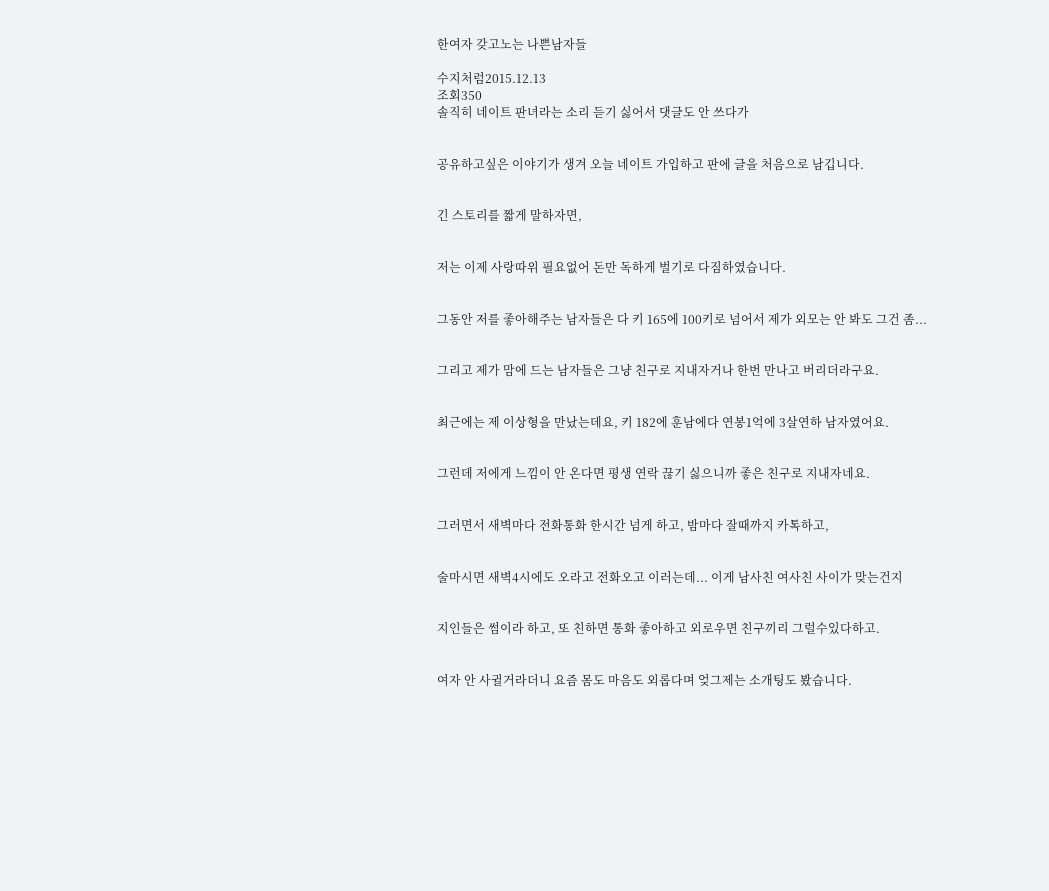한여자 갖고노는 나쁜남자들

수지처럼2015.12.13
조회350
솔직히 네이트 판녀라는 소리 듣기 싫어서 댓글도 안 쓰다가


공유하고싶은 이야기가 생겨 오늘 네이트 가입하고 판에 글을 처음으로 남깁니다.


긴 스토리를 짧게 말하자면,


저는 이제 사랑따위 필요없어 돈만 독하게 벌기로 다짐하였습니다.


그동안 저를 좋아해주는 남자들은 다 키 165에 100키로 넘어서 제가 외모는 안 봐도 그건 좀...


그리고 제가 맘에 드는 남자들은 그냥 친구로 지내자거나 한번 만나고 버리더라구요.


최근에는 제 이상형을 만났는데요, 키 182에 훈남에다 연봉1억에 3살연하 남자였어요.


그런데 저에게 느낌이 안 온다면 평생 연락 끊기 싫으니까 좋은 친구로 지내자네요.


그러면서 새벽마다 전화통화 한시간 넘게 하고, 밤마다 잘때까지 카톡하고,


술마시면 새벽4시에도 오라고 전화오고 이러는데... 이게 남사친 여사친 사이가 맞는건지


지인들은 썸이라 하고, 또 친하면 통화 좋아하고 외로우면 친구끼리 그럴수있다하고.


여자 안 사귈거라더니 요즘 몸도 마음도 외롭다며 엊그제는 소개팅도 봤습니다.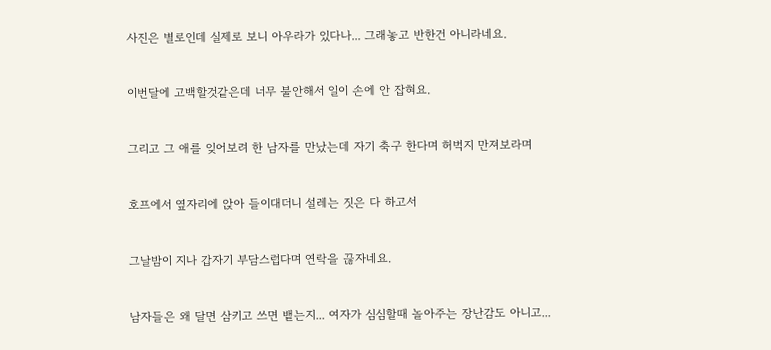사진은 별로인데 실제로 보니 아우라가 있다나... 그래놓고 반한건 아니라네요.


이번달에 고백할것같은데 너무 불안해서 일이 손에 안 잡혀요.


그리고 그 애를 잊어보려 한 남자를 만났는데 자기 축구 한다며 허벅지 만져보라며


호프에서 옆자리에 앉아 들이대더니 설레는 짓은 다 하고서


그날밤이 지나 갑자기 부담스럽다며 연락을 끊자네요.


남자들은 왜 달면 삼키고 쓰면 뱉는지... 여자가 심심할때 놀아주는 장난감도 아니고...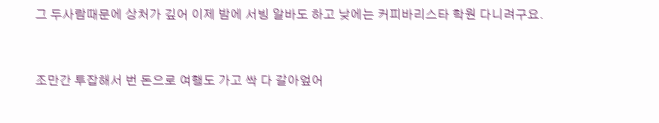그 두사람때문에 상처가 깊어 이제 밤에 서빙 알바도 하고 낮에는 커피바리스타 학원 다니려구요.


조만간 투잡해서 번 돈으로 여행도 가고 싹 다 갈아엎어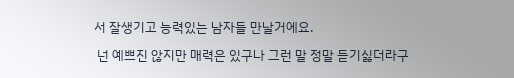서 잘생기고 능력있는 남자들 만날거에요.

 넌 예쁘진 않지만 매력은 있구나 그런 말 정말 듣기싫더라구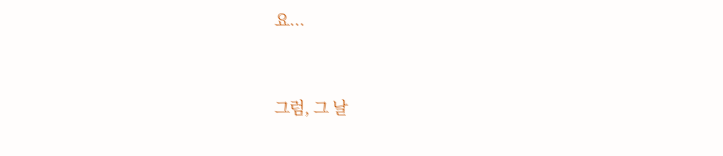요...


그럼, 그 날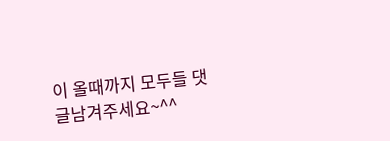이 올때까지 모두들 댓글남겨주세요~^^